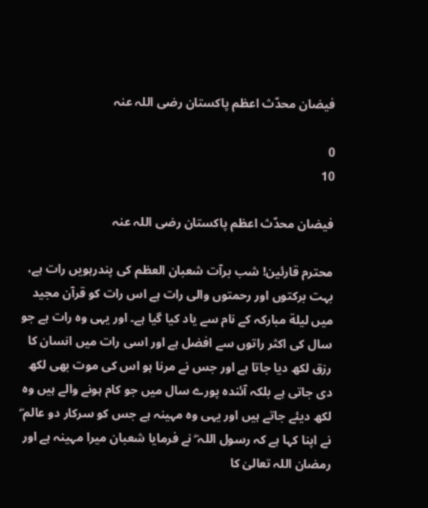فیضان محدّث اعظم پاکستان رضی اللہ عنہ

0
10

فیضان محدّث اعظم پاکستان رضی اللہ عنہ

محترم قارئین! شب برآت شعبان العظم کی پندرہویں رات ہے، بہت برکتوں اور رحمتوں والی رات ہے اس رات کو قرآن مجید میں لیلة مبارکہ کے نام سے یاد کیا گیا ہے۔ اور یہی وہ رات ہے جو سال کی اکثر راتوں سے افضل ہے اور اسی رات میں انسان کا رزق لکھ دیا جاتا ہے اور جس نے مرنا ہو اس کی موت بھی لکھ دی جاتی ہے بلکہ آئندہ پورے سال میں جو کام ہونے والے ہیں وہ لکھ دیئے جاتے ہیں اور یہی وہ مہینہ ہے جس کو سرکار دو عالم ۖ نے اپنا کہا ہے کہ رسول اللہ ۖ نے فرمایا شعبان میرا مہینہ ہے اور رمضان اللہ تعالیٰ کا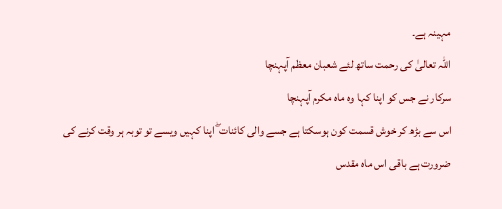مہینہ ہے۔
اللہ تعالیٰ کی رحمت ساتھ لئے شعبان معظم آپہنچا
سرکار نے جس کو اپنا کہا وہ ماہ مکرم آپہنچا
اس سے بڑھ کر خوش قسمت کون ہوسکتا ہے جسے والی کائنات ۖ اپنا کہیں ویسے تو توبہ ہر وقت کرنے کی ضرورت ہے باقی اس ماہ مقدس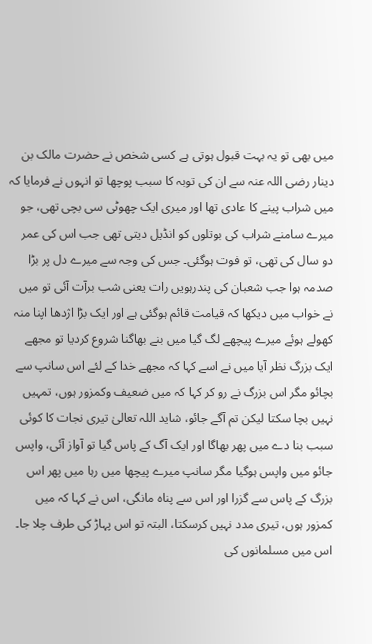میں بھی تو یہ بہت قبول ہوتی ہے کسی شخص نے حضرت مالک بن دینار رضی اللہ عنہ سے ان کی توبہ کا سبب پوچھا تو انہوں نے فرمایا کہ میں شراب پینے کا عادی تھا اور میری ایک چھوٹی سی بچی تھی، جو میرے سامنے شراب کی بوتلوں کو انڈیل دیتی تھی جب اس کی عمر دو سال کی تھی، تو فوت ہوگئی۔ جس کی وجہ سے میرے دل پر بڑا صدمہ ہوا جب شعبان کی پندرہویں رات یعنی شب برآت آئی تو میں نے خواب میں دیکھا کہ قیامت قائم ہوگئی ہے اور ایک بڑا اژدھا اپنا منہ کھولے ہوئے میرے پیچھے لگ گیا میں بنے بھاگنا شروع کردیا تو مجھے ایک بزرگ نظر آیا میں نے اسے کہا کہ مجھے خدا کے لئے اس سانپ سے بچائو مگر اس بزرگ نے رو کر کہا کہ میں ضعیف وکمزور ہوں، تمہیں نہیں بچا سکتا لیکن تم آگے جائو، شاید اللہ تعالیٰ تیری نجات کا کوئی سبب بنا دے میں پھر بھاگا اور ایک آگ کے پاس گیا تو آواز آئی، واپس جائو میں واپس ہوگیا مگر سانپ میرے پیچھا میں رہا میں پھر اس بزرگ کے پاس سے گزرا اور اس سے پناہ مانگی، اس نے کہا کہ میں کمزور ہوں، تیری مدد نہیں کرسکتا، البتہ تو اس پہاڑ کی طرف چلا جا۔ اس میں مسلمانوں کی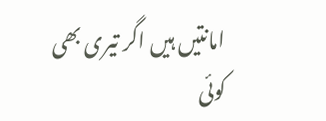امانتیں ہیں اگر تیری بھی کوئی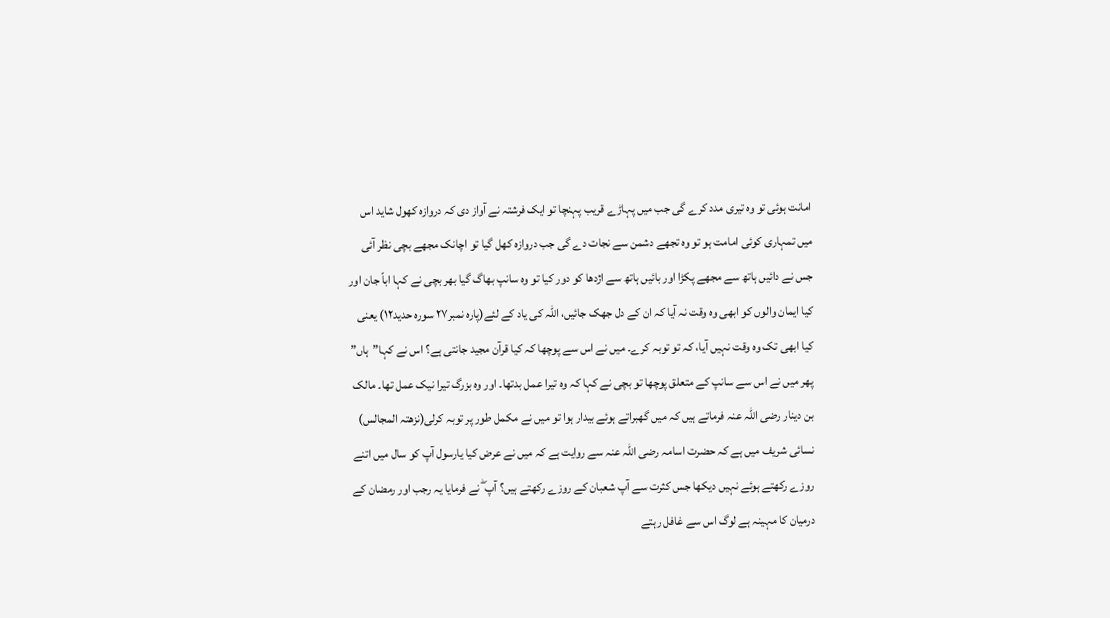امانت ہوئی تو وہ تیری مدد کرے گی جب میں پہاڑے قریب پہنچا تو ایک فرشتہ نے آواز دی کہ دروازہ کھول شاید اس میں تمہاری کوئی امامت ہو تو وہ تجھے دشمن سے نجات دے گی جب دروازہ کھل گیا تو اچانک مجھے بچی نظر آئی جس نے دائیں ہاتھ سے مجھے پکڑا اور بائیں ہاتھ سے اژدھا کو دور کیا تو وہ سانپ بھاگ گیا بھر بچی نے کہا اباّ جان اور کیا ایمان والوں کو ابھی وہ وقت نہ آیا کہ ان کے دل جھک جائیں، اللہ کی یاد کے لئے(پارہ نمبر٢٧ سورہ حدید١٢) یعنی کیا ابھی تک وہ وقت نہیں آیا، کہ تو توبہ کرے۔ میں نے اس سے پوچھا کہ کیا قرآن مجید جانتی ہے؟ اس نے کہا”ہاں” پھر میں نے اس سے سانپ کے متعلق پوچھا تو بچی نے کہا کہ وہ تیرا عمل بدتھا۔ اور وہ بزرگ تیرا نیک عمل تھا۔ مالک بن دینار رضی اللہ عنہ فرماتے ہیں کہ میں گھبراتے ہوئے بیدار ہوا تو میں نے مکمل طور پر توبہ کرلی(نزھتہ المجالس) نسائی شریف میں ہے کہ حضرت اسامہ رضی اللہ عنہ سے روایت ہے کہ میں نے عرض کیا یارسول آپ کو سال میں اتنے روزے رکھتے ہوئے نہیں دیکھا جس کثرت سے آپ شعبان کے روزے رکھتے ہیں؟ آپ ۖ نے فرمایا یہ رجب اور رمضان کے درمیان کا مہینہ ہے لوگ اس سے غافل رہتے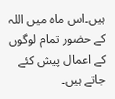ہیں۔اس ماہ میں اللہ کے حضور تمام لوگوں کے اعمال پیش کئے جاتے ہیں۔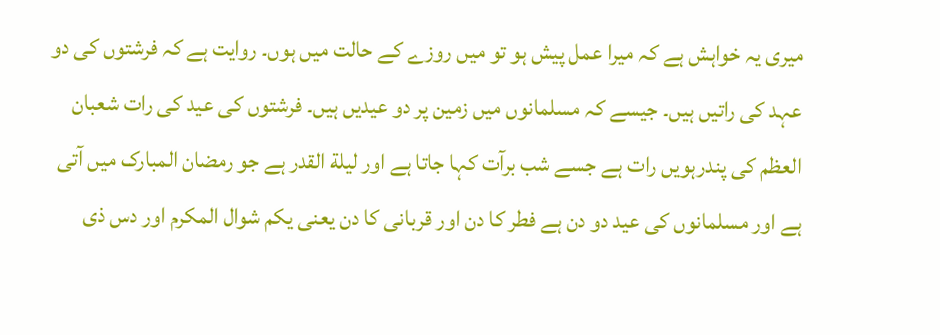میری یہ خواہش ہے کہ میرا عمل پیش ہو تو میں روزے کے حالت میں ہوں۔ روایت ہے کہ فرشتوں کی دو عہد کی راتیں ہیں۔ جیسے کہ مسلمانوں میں زمین پر دو عیدیں ہیں۔ فرشتوں کی عید کی رات شعبان العظم کی پندرہویں رات ہے جسے شب برآت کہا جاتا ہے اور لیلة القدر ہے جو رمضان المبارک میں آتی ہے اور مسلمانوں کی عید دو دن ہے فطر کا دن اور قربانی کا دن یعنی یکم شوال المکرم اور دس ذی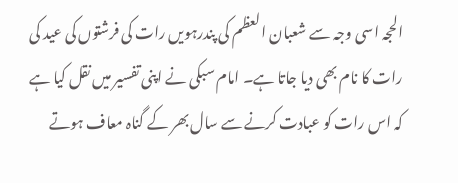الحجہ اسی وجہ سے شعبان العظم کی پندرہویں رات کی فرشتوں کی عید کی رات کا نام بھی دیا جاتا ہے۔ امام سبکی نے اپنی تفسیر میں نقل کیا ہے کہ اس رات کو عبادت کرنے سے سال بھر کے گناہ معاف ہوتے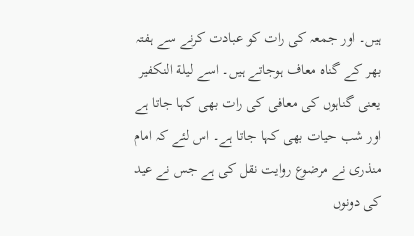ہیں۔ اور جمعہ کی رات کو عبادت کرنے سے ہفتہ بھر کے گناہ معاف ہوجاتے ہیں۔ اسے لیلة النکفیر یعنی گناہوں کی معافی کی رات بھی کہا جاتا ہے اور شب حیات بھی کہا جاتا ہے۔ اس لئے کہ امام منذری نے مرضوع روایت نقل کی ہے جس نے عید کی دونوں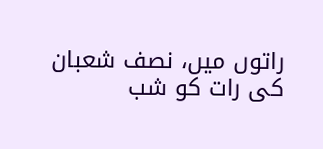راتوں میں، نصف شعبان کی رات کو شب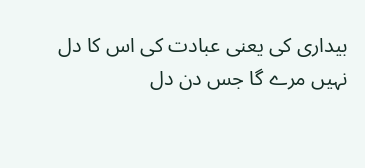بیداری کی یعنی عبادت کی اس کا دل نہیں مرے گا جس دن دل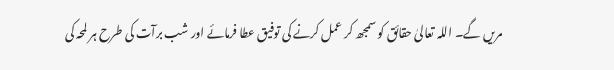مریں گے۔ اللہ تعالیٰ حقائق کو سمجھ کر عمل کرنے کی توفیق عطا فرمائے اور شب برآت کی طرح ہر لمحہ کی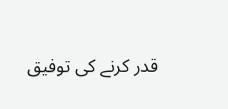قدر کرنے کی توفیق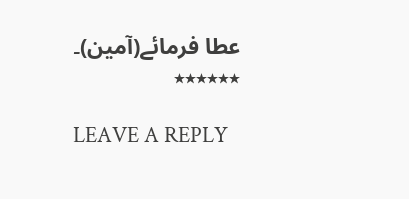عطا فرمائے(آمین)۔
٭٭٭٭٭٭

LEAVE A REPLY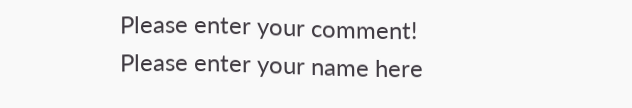Please enter your comment!
Please enter your name here